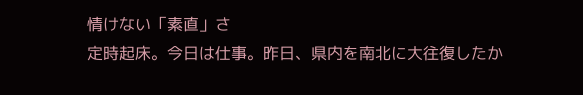情けない「素直」さ
定時起床。今日は仕事。昨日、県内を南北に大往復したか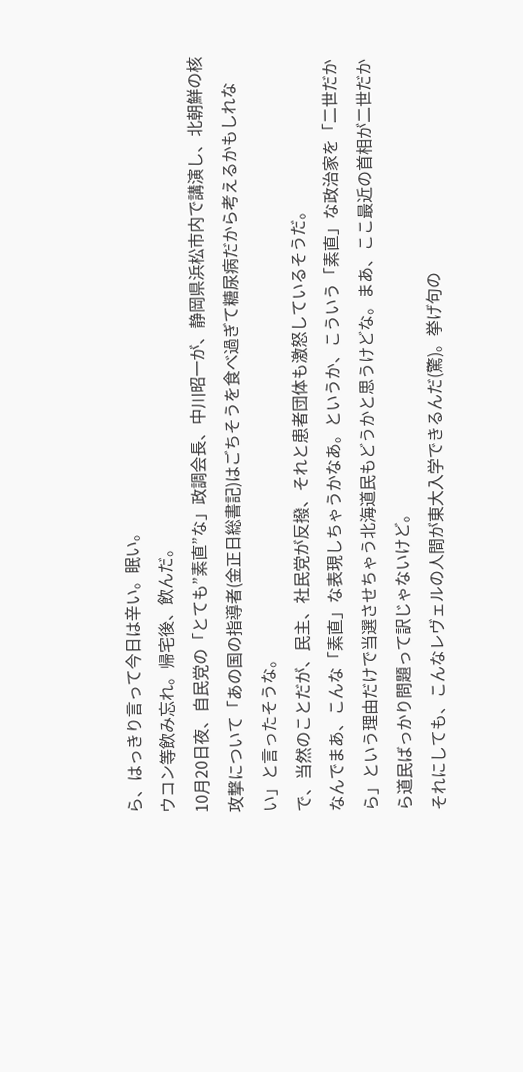ら、はっきり言って今日は辛い。眠い。
ウコン等飲み忘れ。帰宅後、飲んだ。
10月20日夜、自民党の「とても”素直”な」政調会長、中川昭一が、静岡県浜松市内で講演し、北朝鮮の核攻撃について「あの国の指導者(金正日総書記)はごちそうを食べ過ぎて糖尿病だから考えるかもしれない」と言ったそうな。
で、当然のことだが、民主、社民党が反撥、それと患者団体も激怒しているそうだ。
なんでまあ、こんな「素直」な表現しちゃうかなあ。というか、こういう「素直」な政治家を「二世だから」という理由だけで当選させちゃう北海道民もどうかと思うけどな。まあ、ここ最近の首相が二世だから道民ばっかり問題って訳じゃないけど。
それにしても、こんなレヴェルの人間が東大入学できるんだ(驚)。挙げ句の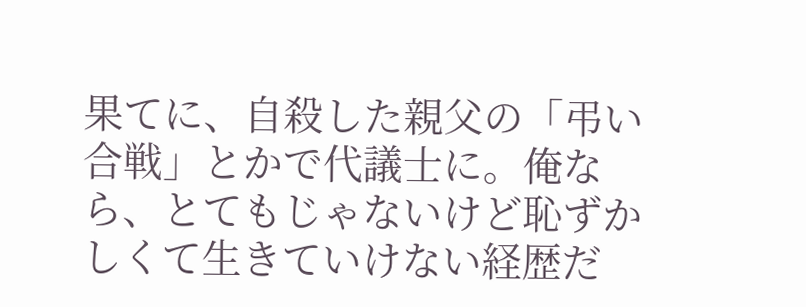果てに、自殺した親父の「弔い合戦」とかで代議士に。俺なら、とてもじゃないけど恥ずかしくて生きていけない経歴だ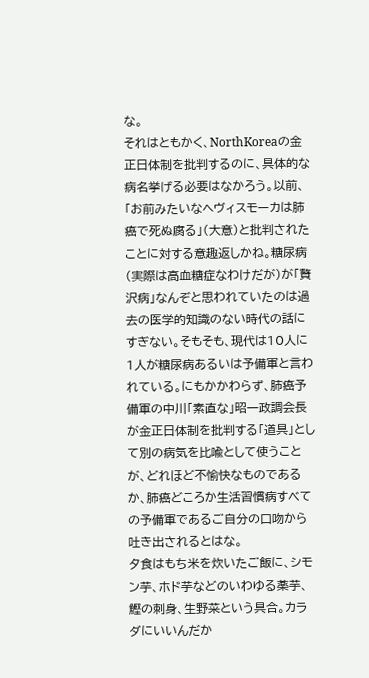な。
それはともかく、NorthKoreaの金正日体制を批判するのに、具体的な病名挙げる必要はなかろう。以前、「お前みたいなヘヴィスモーカは肺癌で死ぬ腐る」(大意)と批判されたことに対する意趣返しかね。糖尿病(実際は高血糖症なわけだが)が「贅沢病」なんぞと思われていたのは過去の医学的知識のない時代の話にすぎない。そもそも、現代は10人に1人が糖尿病あるいは予備軍と言われている。にもかかわらず、肺癌予備軍の中川「素直な」昭一政調会長が金正日体制を批判する「道具」として別の病気を比喩として使うことが、どれほど不愉快なものであるか、肺癌どころか生活習慣病すべての予備軍であるご自分の口吻から吐き出されるとはな。
夕食はもち米を炊いたご飯に、シモン芋、ホド芋などのいわゆる薬芋、鰹の刺身、生野菜という具合。カラダにいいんだか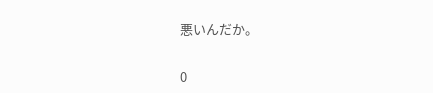悪いんだか。


0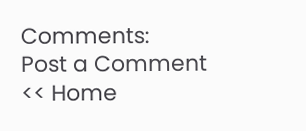Comments:
Post a Comment
<< Home